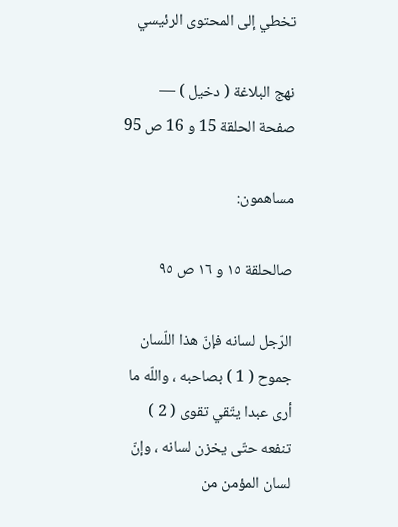تخطي إلى المحتوى الرئيسي

نهج البلاغة ( دخيل ) — صفحة الحلقة 15 و 16 ص 95

مساهمون:

صالحلقة ١٥ و ١٦ ص ٩٥

الرّجل لسانه فإنّ هذا اللّسان جموح ( 1 ) بصاحبه ، واللّه ما أرى عبدا يتّقي تقوى ( 2 ) تنفعه حتّى يخزن لسانه ، وإنّ لسان المؤمن من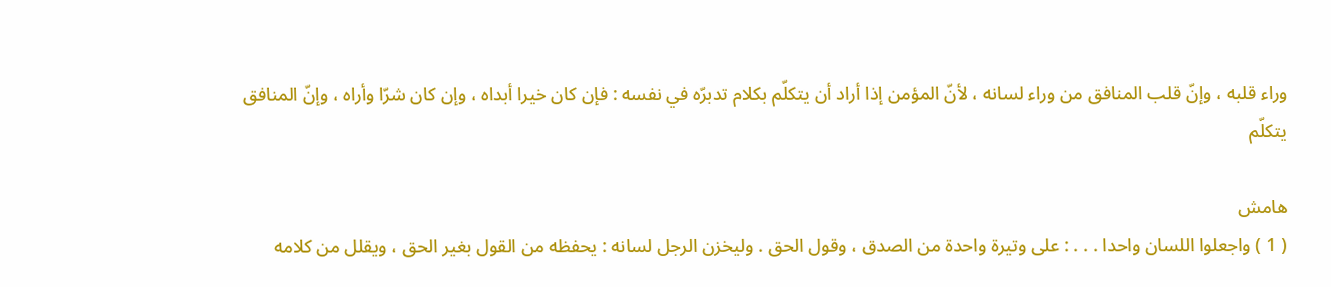وراء قلبه ، وإنّ قلب المنافق من وراء لسانه ، لأنّ المؤمن إذا أراد أن يتكلّم بكلام تدبرّه في نفسه : فإن كان خيرا أبداه ، وإن كان شرّا وأراه ، وإنّ المنافق يتكلّم

هامش
( 1 ) واجعلوا اللسان واحدا . . . : على وتيرة واحدة من الصدق ، وقول الحق . وليخزن الرجل لسانه : يحفظه من القول بغير الحق ، ويقلل من كلامه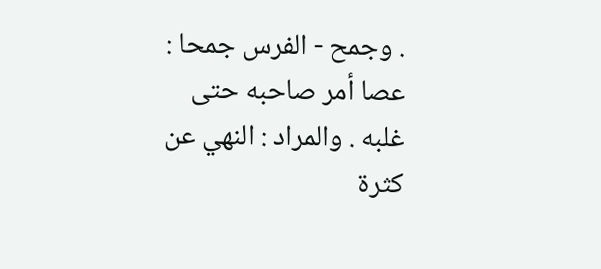. وجمح - الفرس جمحا : عصا أمر صاحبه حتى غلبه . والمراد : النهي عن كثرة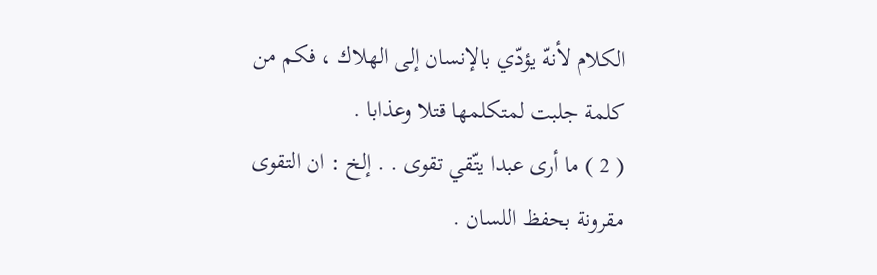الكلام لأنهّ يؤدّي بالإنسان إلى الهلاك ، فكم من كلمة جلبت لمتكلمها قتلا وعذابا .
( 2 ) ما أرى عبدا يتّقي تقوى . . إلخ : ان التقوى مقرونة بحفظ اللسان .